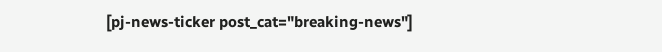[pj-news-ticker post_cat="breaking-news"]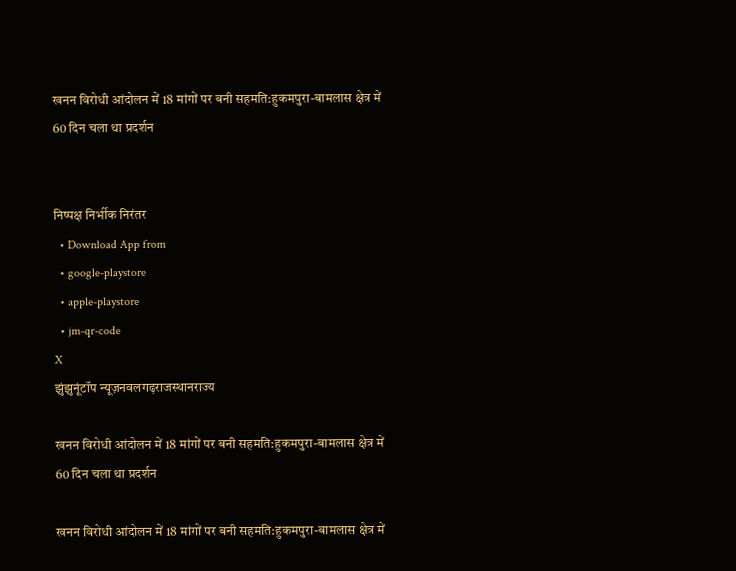खनन विरोधी आंदोलन में 18 मांगों पर बनी सहमति:हुकमपुरा-बामलास क्षेत्र में 60 दिन चला था प्रदर्शन


निष्पक्ष निर्भीक निरंतर
  • Download App from
  • google-playstore
  • apple-playstore
  • jm-qr-code
X
झुंझुनूंटॉप न्यूज़नवलगढ़राजस्थानराज्य

खनन विरोधी आंदोलन में 18 मांगों पर बनी सहमति:हुकमपुरा-बामलास क्षेत्र में 60 दिन चला था प्रदर्शन

खनन विरोधी आंदोलन में 18 मांगों पर बनी सहमति:हुकमपुरा-बामलास क्षेत्र में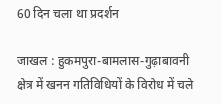60 दिन चला था प्रदर्शन

जाखल : हुकमपुरा-बामलास-गुढ़ाबावनी क्षेत्र में खनन गतिविधियों के विरोध में चले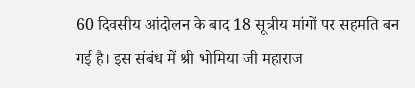60 दिवसीय आंदोलन के बाद 18 सूत्रीय मांगों पर सहमति बन गई है। इस संबंध में श्री भोमिया जी महाराज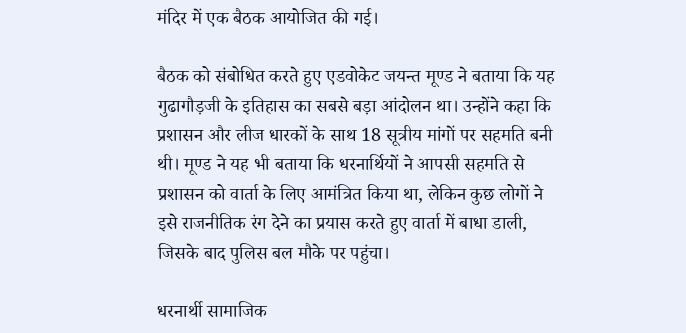मंदिर में एक बैठक आयोजित की गई।

बैठक को संबोधित करते हुए एडवोकेट जयन्त मूण्ड ने बताया कि यह गुढागौड़जी के इतिहास का सबसे बड़ा आंदोलन था। उन्होंने कहा कि प्रशासन और लीज धारकों के साथ 18 सूत्रीय मांगों पर सहमति बनी थी। मूण्ड ने यह भी बताया कि धरनार्थियों ने आपसी सहमति से प्रशासन को वार्ता के लिए आमंत्रित किया था, लेकिन कुछ लोगों ने इसे राजनीतिक रंग देने का प्रयास करते हुए वार्ता में बाधा डाली, जिसके बाद पुलिस बल मौके पर पहुंचा।

धरनार्थी सामाजिक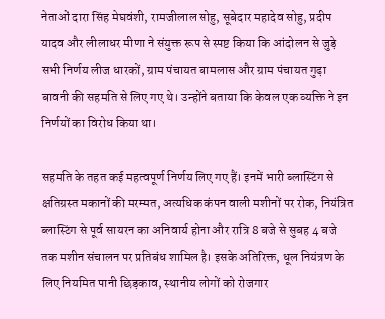नेताओं दारा सिंह मेघवंशी, रामजीलाल सोहु, सूबेदार महादेव सोहु, प्रदीप यादव और लीलाधर मीणा ने संयुक्त रूप से स्पष्ट किया कि आंदोलन से जुड़े सभी निर्णय लीज धारकों, ग्राम पंचायत बामलास और ग्राम पंचायत गुढ़ा बावनी की सहमति से लिए गए थे। उन्होंने बताया कि केवल एक व्यक्ति ने इन निर्णयों का विरोध किया था।

सहमति के तहत कई महत्वपूर्ण निर्णय लिए गए हैं। इनमें भारी ब्लास्टिंग से क्षतिग्रस्त मकानों की मरम्मत, अत्यधिक कंपन वाली मशीनों पर रोक, नियंत्रित ब्लास्टिंग से पूर्व सायरन का अनिवार्य होना और रात्रि 8 बजे से सुबह 4 बजे तक मशीन संचालन पर प्रतिबंध शामिल है। इसके अतिरिक्त, धूल नियंत्रण के लिए नियमित पानी छिड़काव, स्थानीय लोगों को रोजगार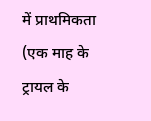में प्राथमिकता (एक माह के ट्रायल के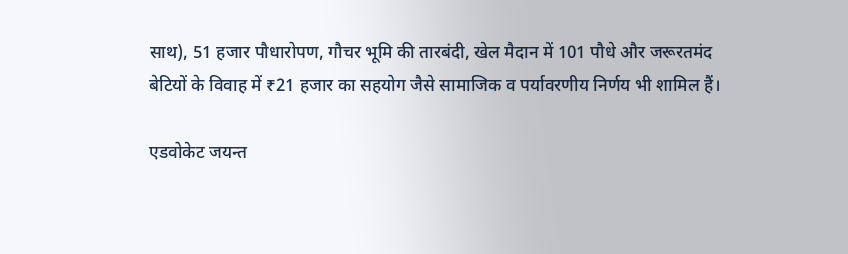साथ), 51 हजार पौधारोपण, गौचर भूमि की तारबंदी, खेल मैदान में 101 पौधे और जरूरतमंद बेटियों के विवाह में ₹21 हजार का सहयोग जैसे सामाजिक व पर्यावरणीय निर्णय भी शामिल हैं।

एडवोकेट जयन्त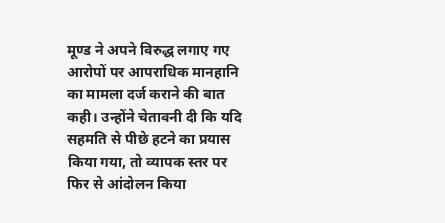मूण्ड ने अपने विरुद्ध लगाए गए आरोपों पर आपराधिक मानहानि का मामला दर्ज कराने की बात कही। उन्होंने चेतावनी दी कि यदि सहमति से पीछे हटने का प्रयास किया गया, तो व्यापक स्तर पर फिर से आंदोलन किया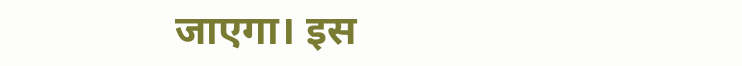जाएगा। इस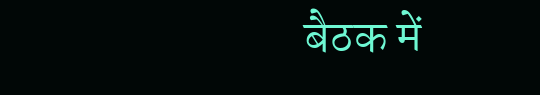बैठक में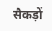सैकड़ों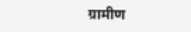ग्रामीण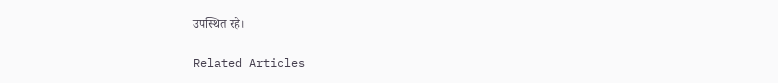उपस्थित रहे।

Related Articles